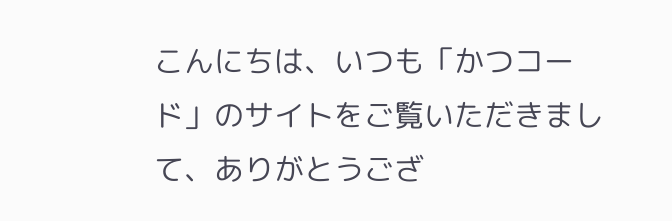こんにちは、いつも「かつコード」のサイトをご覧いただきまして、ありがとうござ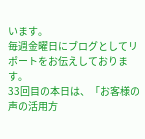います。
毎週金曜日にブログとしてリポートをお伝えしております。
33回目の本日は、「お客様の声の活用方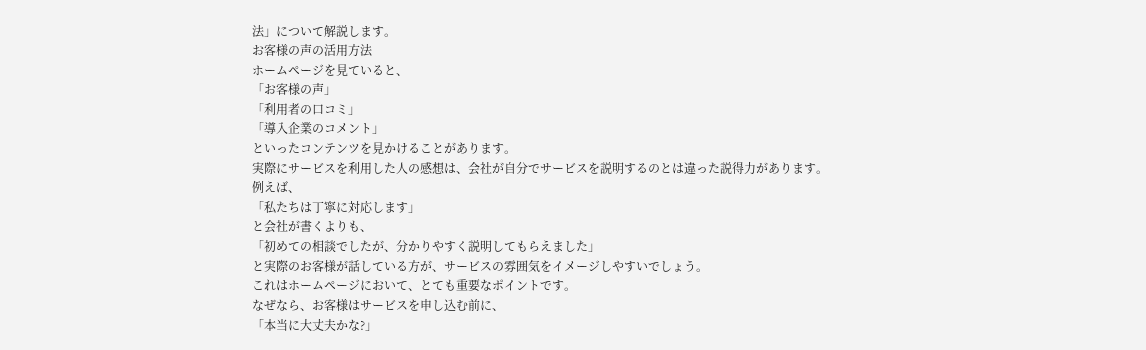法」について解説します。
お客様の声の活用方法
ホームページを見ていると、
「お客様の声」
「利用者の口コミ」
「導入企業のコメント」
といったコンテンツを見かけることがあります。
実際にサービスを利用した人の感想は、会社が自分でサービスを説明するのとは違った説得力があります。
例えば、
「私たちは丁寧に対応します」
と会社が書くよりも、
「初めての相談でしたが、分かりやすく説明してもらえました」
と実際のお客様が話している方が、サービスの雰囲気をイメージしやすいでしょう。
これはホームページにおいて、とても重要なポイントです。
なぜなら、お客様はサービスを申し込む前に、
「本当に大丈夫かな?」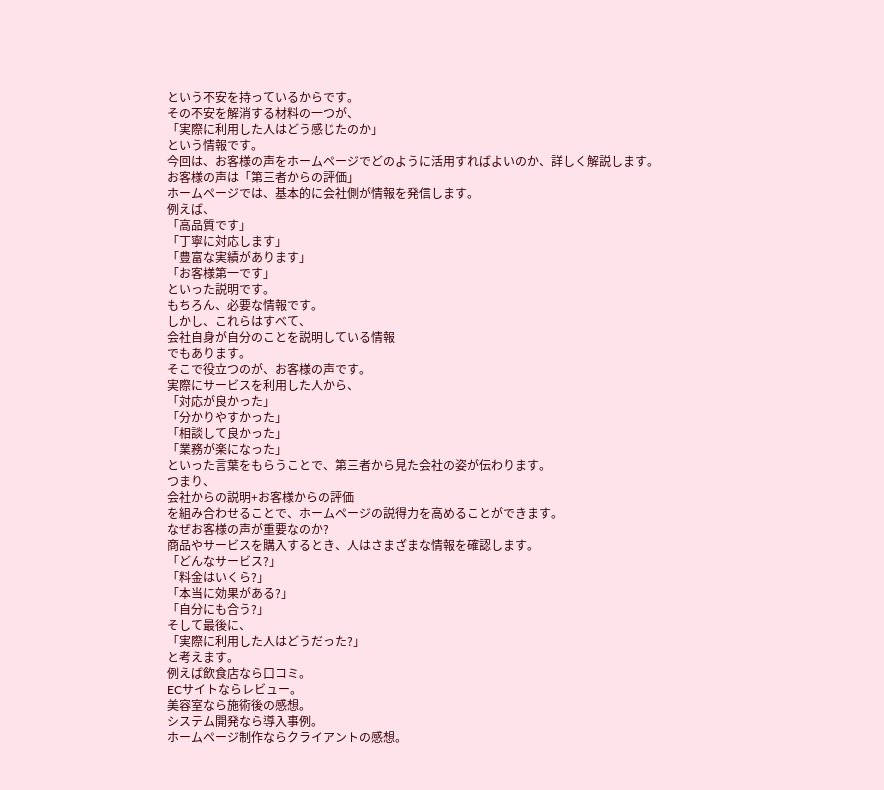という不安を持っているからです。
その不安を解消する材料の一つが、
「実際に利用した人はどう感じたのか」
という情報です。
今回は、お客様の声をホームページでどのように活用すればよいのか、詳しく解説します。
お客様の声は「第三者からの評価」
ホームページでは、基本的に会社側が情報を発信します。
例えば、
「高品質です」
「丁寧に対応します」
「豊富な実績があります」
「お客様第一です」
といった説明です。
もちろん、必要な情報です。
しかし、これらはすべて、
会社自身が自分のことを説明している情報
でもあります。
そこで役立つのが、お客様の声です。
実際にサービスを利用した人から、
「対応が良かった」
「分かりやすかった」
「相談して良かった」
「業務が楽になった」
といった言葉をもらうことで、第三者から見た会社の姿が伝わります。
つまり、
会社からの説明+お客様からの評価
を組み合わせることで、ホームページの説得力を高めることができます。
なぜお客様の声が重要なのか?
商品やサービスを購入するとき、人はさまざまな情報を確認します。
「どんなサービス?」
「料金はいくら?」
「本当に効果がある?」
「自分にも合う?」
そして最後に、
「実際に利用した人はどうだった?」
と考えます。
例えば飲食店なら口コミ。
ECサイトならレビュー。
美容室なら施術後の感想。
システム開発なら導入事例。
ホームページ制作ならクライアントの感想。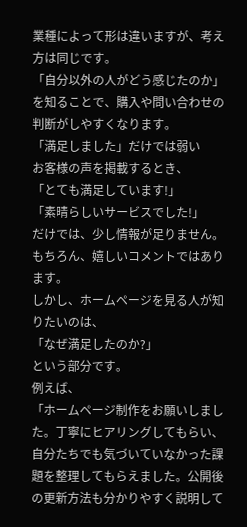業種によって形は違いますが、考え方は同じです。
「自分以外の人がどう感じたのか」
を知ることで、購入や問い合わせの判断がしやすくなります。
「満足しました」だけでは弱い
お客様の声を掲載するとき、
「とても満足しています!」
「素晴らしいサービスでした!」
だけでは、少し情報が足りません。
もちろん、嬉しいコメントではあります。
しかし、ホームページを見る人が知りたいのは、
「なぜ満足したのか?」
という部分です。
例えば、
「ホームページ制作をお願いしました。丁寧にヒアリングしてもらい、自分たちでも気づいていなかった課題を整理してもらえました。公開後の更新方法も分かりやすく説明して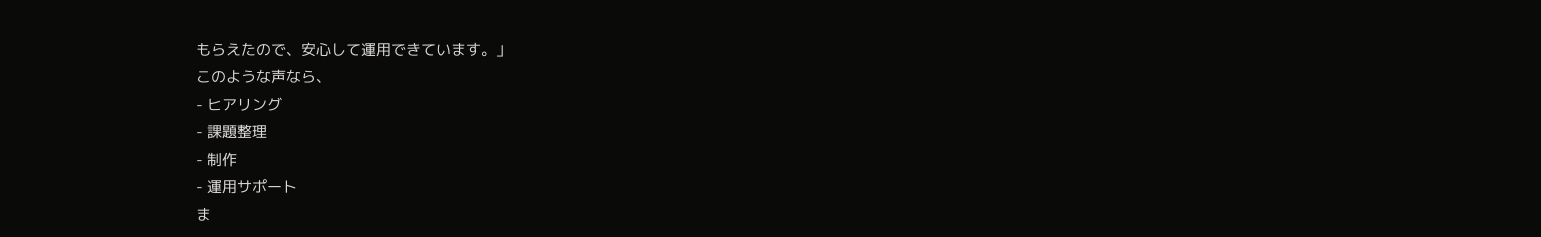もらえたので、安心して運用できています。」
このような声なら、
- ヒアリング
- 課題整理
- 制作
- 運用サポート
ま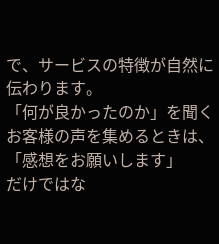で、サービスの特徴が自然に伝わります。
「何が良かったのか」を聞く
お客様の声を集めるときは、
「感想をお願いします」
だけではな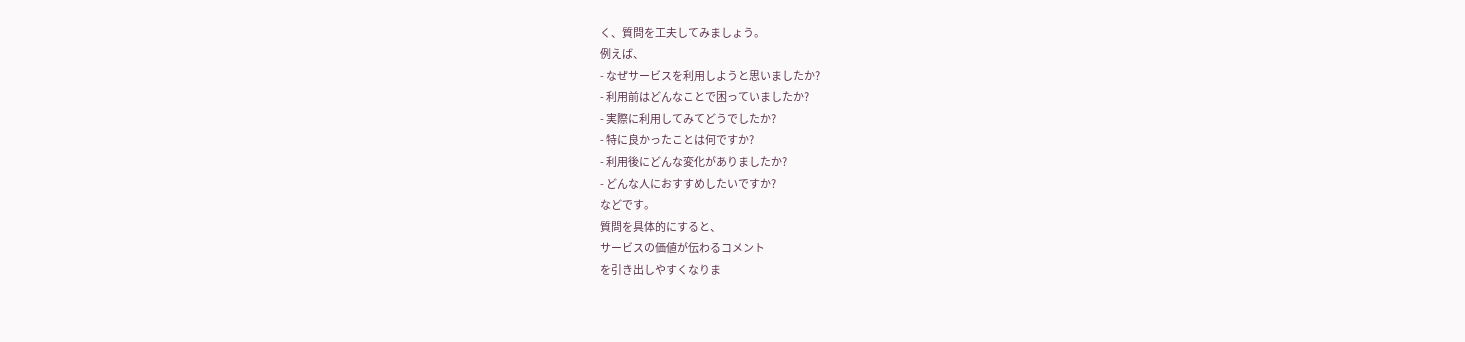く、質問を工夫してみましょう。
例えば、
- なぜサービスを利用しようと思いましたか?
- 利用前はどんなことで困っていましたか?
- 実際に利用してみてどうでしたか?
- 特に良かったことは何ですか?
- 利用後にどんな変化がありましたか?
- どんな人におすすめしたいですか?
などです。
質問を具体的にすると、
サービスの価値が伝わるコメント
を引き出しやすくなりま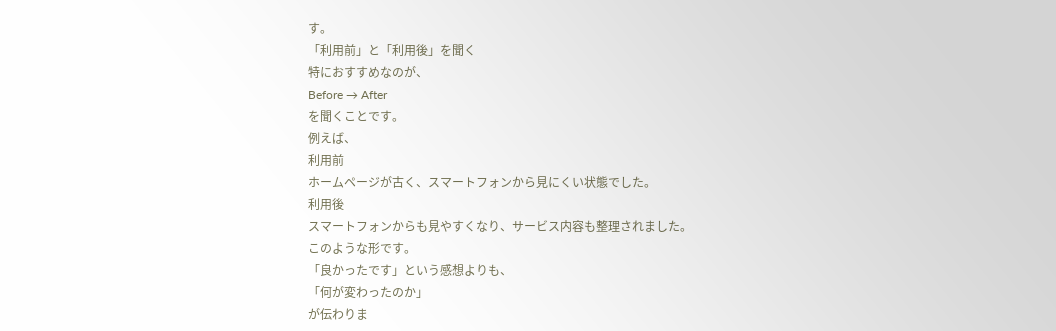す。
「利用前」と「利用後」を聞く
特におすすめなのが、
Before → After
を聞くことです。
例えば、
利用前
ホームページが古く、スマートフォンから見にくい状態でした。
利用後
スマートフォンからも見やすくなり、サービス内容も整理されました。
このような形です。
「良かったです」という感想よりも、
「何が変わったのか」
が伝わりま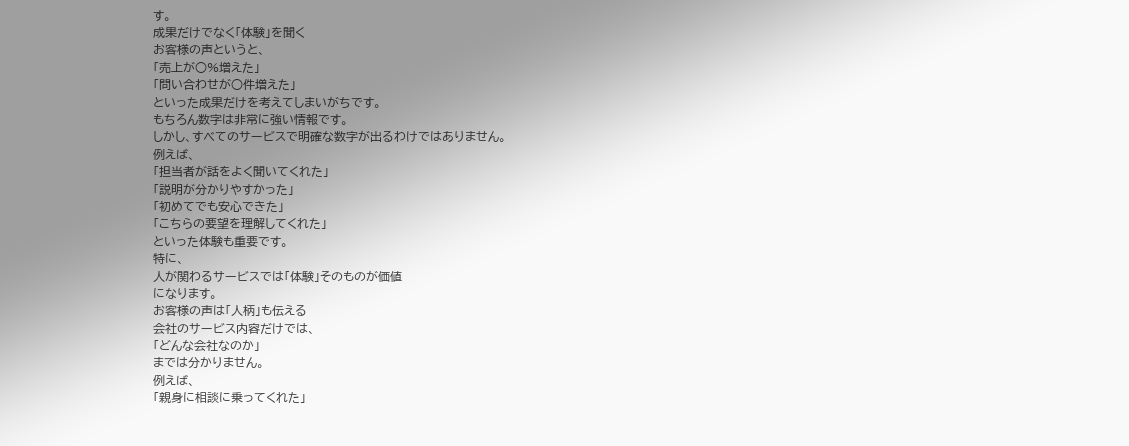す。
成果だけでなく「体験」を聞く
お客様の声というと、
「売上が○%増えた」
「問い合わせが○件増えた」
といった成果だけを考えてしまいがちです。
もちろん数字は非常に強い情報です。
しかし、すべてのサービスで明確な数字が出るわけではありません。
例えば、
「担当者が話をよく聞いてくれた」
「説明が分かりやすかった」
「初めてでも安心できた」
「こちらの要望を理解してくれた」
といった体験も重要です。
特に、
人が関わるサービスでは「体験」そのものが価値
になります。
お客様の声は「人柄」も伝える
会社のサービス内容だけでは、
「どんな会社なのか」
までは分かりません。
例えば、
「親身に相談に乗ってくれた」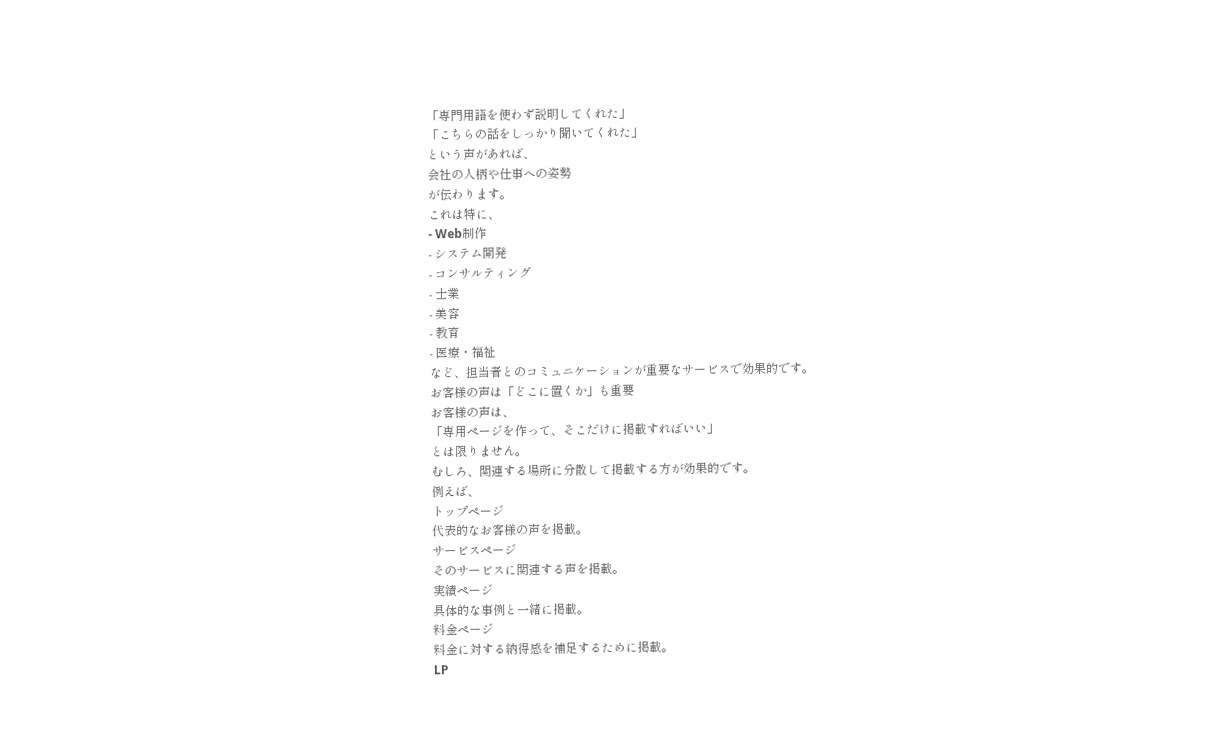「専門用語を使わず説明してくれた」
「こちらの話をしっかり聞いてくれた」
という声があれば、
会社の人柄や仕事への姿勢
が伝わります。
これは特に、
- Web制作
- システム開発
- コンサルティング
- 士業
- 美容
- 教育
- 医療・福祉
など、担当者とのコミュニケーションが重要なサービスで効果的です。
お客様の声は「どこに置くか」も重要
お客様の声は、
「専用ページを作って、そこだけに掲載すればいい」
とは限りません。
むしろ、関連する場所に分散して掲載する方が効果的です。
例えば、
トップページ
代表的なお客様の声を掲載。
サービスページ
そのサービスに関連する声を掲載。
実績ページ
具体的な事例と一緒に掲載。
料金ページ
料金に対する納得感を補足するために掲載。
LP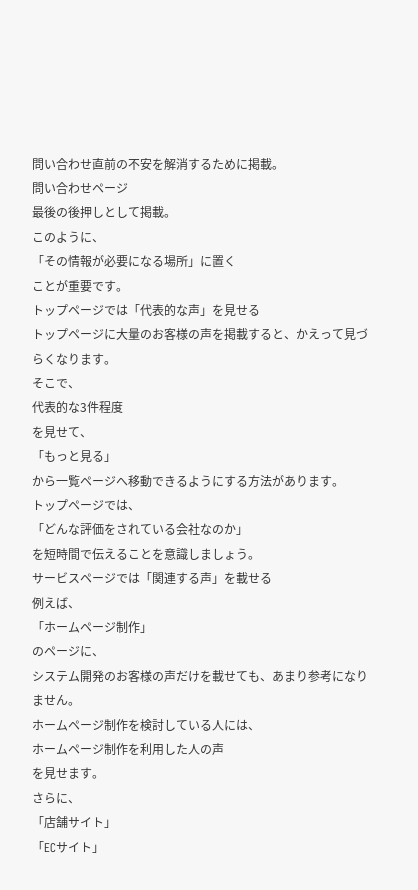問い合わせ直前の不安を解消するために掲載。
問い合わせページ
最後の後押しとして掲載。
このように、
「その情報が必要になる場所」に置く
ことが重要です。
トップページでは「代表的な声」を見せる
トップページに大量のお客様の声を掲載すると、かえって見づらくなります。
そこで、
代表的な3件程度
を見せて、
「もっと見る」
から一覧ページへ移動できるようにする方法があります。
トップページでは、
「どんな評価をされている会社なのか」
を短時間で伝えることを意識しましょう。
サービスページでは「関連する声」を載せる
例えば、
「ホームページ制作」
のページに、
システム開発のお客様の声だけを載せても、あまり参考になりません。
ホームページ制作を検討している人には、
ホームページ制作を利用した人の声
を見せます。
さらに、
「店舗サイト」
「ECサイト」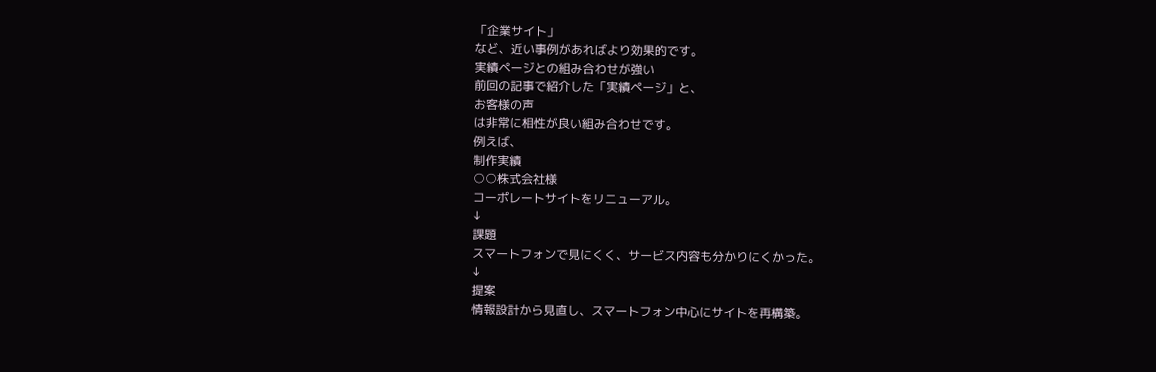「企業サイト」
など、近い事例があればより効果的です。
実績ページとの組み合わせが強い
前回の記事で紹介した「実績ページ」と、
お客様の声
は非常に相性が良い組み合わせです。
例えば、
制作実績
○○株式会社様
コーポレートサイトをリニューアル。
↓
課題
スマートフォンで見にくく、サービス内容も分かりにくかった。
↓
提案
情報設計から見直し、スマートフォン中心にサイトを再構築。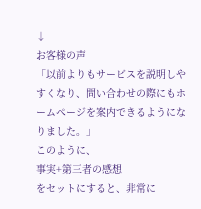↓
お客様の声
「以前よりもサービスを説明しやすくなり、問い合わせの際にもホームページを案内できるようになりました。」
このように、
事実+第三者の感想
をセットにすると、非常に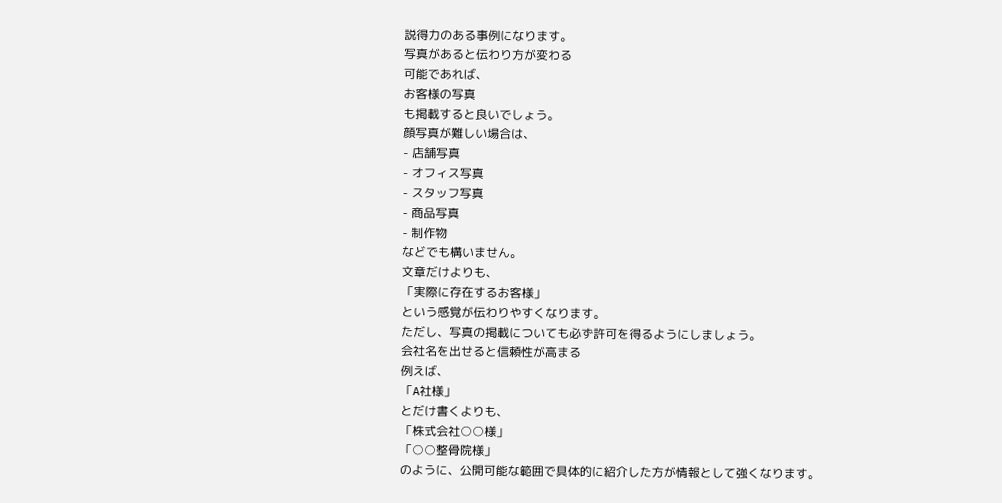説得力のある事例になります。
写真があると伝わり方が変わる
可能であれば、
お客様の写真
も掲載すると良いでしょう。
顔写真が難しい場合は、
- 店舗写真
- オフィス写真
- スタッフ写真
- 商品写真
- 制作物
などでも構いません。
文章だけよりも、
「実際に存在するお客様」
という感覚が伝わりやすくなります。
ただし、写真の掲載についても必ず許可を得るようにしましょう。
会社名を出せると信頼性が高まる
例えば、
「A社様」
とだけ書くよりも、
「株式会社○○様」
「○○整骨院様」
のように、公開可能な範囲で具体的に紹介した方が情報として強くなります。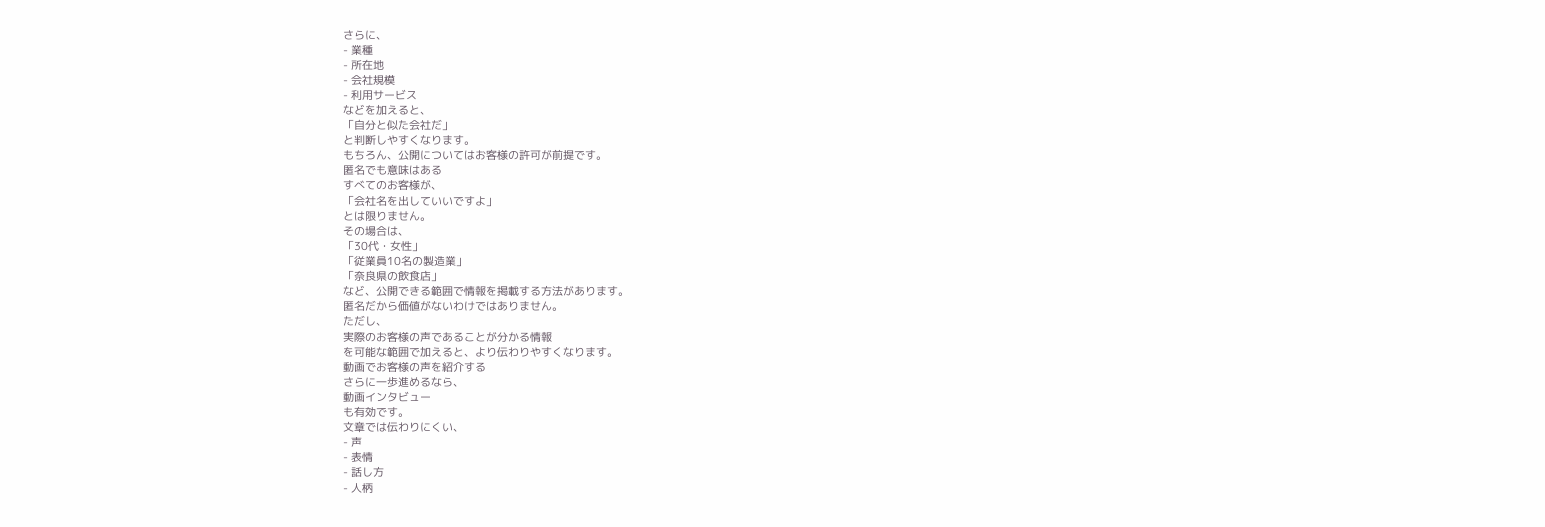さらに、
- 業種
- 所在地
- 会社規模
- 利用サービス
などを加えると、
「自分と似た会社だ」
と判断しやすくなります。
もちろん、公開についてはお客様の許可が前提です。
匿名でも意味はある
すべてのお客様が、
「会社名を出していいですよ」
とは限りません。
その場合は、
「30代・女性」
「従業員10名の製造業」
「奈良県の飲食店」
など、公開できる範囲で情報を掲載する方法があります。
匿名だから価値がないわけではありません。
ただし、
実際のお客様の声であることが分かる情報
を可能な範囲で加えると、より伝わりやすくなります。
動画でお客様の声を紹介する
さらに一歩進めるなら、
動画インタビュー
も有効です。
文章では伝わりにくい、
- 声
- 表情
- 話し方
- 人柄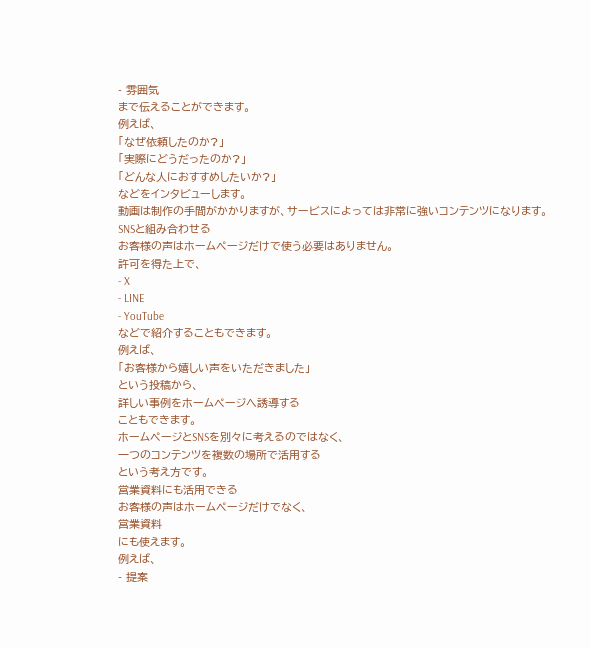- 雰囲気
まで伝えることができます。
例えば、
「なぜ依頼したのか?」
「実際にどうだったのか?」
「どんな人におすすめしたいか?」
などをインタビューします。
動画は制作の手間がかかりますが、サービスによっては非常に強いコンテンツになります。
SNSと組み合わせる
お客様の声はホームページだけで使う必要はありません。
許可を得た上で、
- X
- LINE
- YouTube
などで紹介することもできます。
例えば、
「お客様から嬉しい声をいただきました」
という投稿から、
詳しい事例をホームページへ誘導する
こともできます。
ホームページとSNSを別々に考えるのではなく、
一つのコンテンツを複数の場所で活用する
という考え方です。
営業資料にも活用できる
お客様の声はホームページだけでなく、
営業資料
にも使えます。
例えば、
- 提案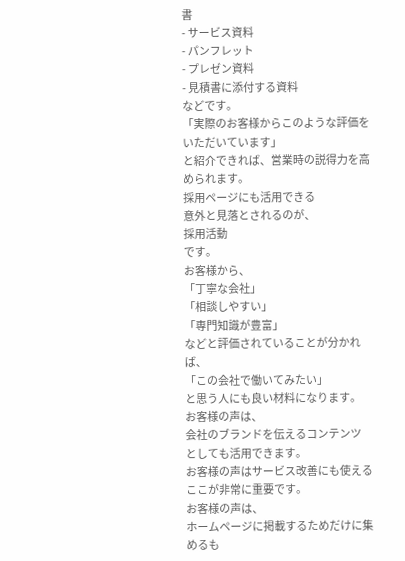書
- サービス資料
- パンフレット
- プレゼン資料
- 見積書に添付する資料
などです。
「実際のお客様からこのような評価をいただいています」
と紹介できれば、営業時の説得力を高められます。
採用ページにも活用できる
意外と見落とされるのが、
採用活動
です。
お客様から、
「丁寧な会社」
「相談しやすい」
「専門知識が豊富」
などと評価されていることが分かれば、
「この会社で働いてみたい」
と思う人にも良い材料になります。
お客様の声は、
会社のブランドを伝えるコンテンツ
としても活用できます。
お客様の声はサービス改善にも使える
ここが非常に重要です。
お客様の声は、
ホームページに掲載するためだけに集めるも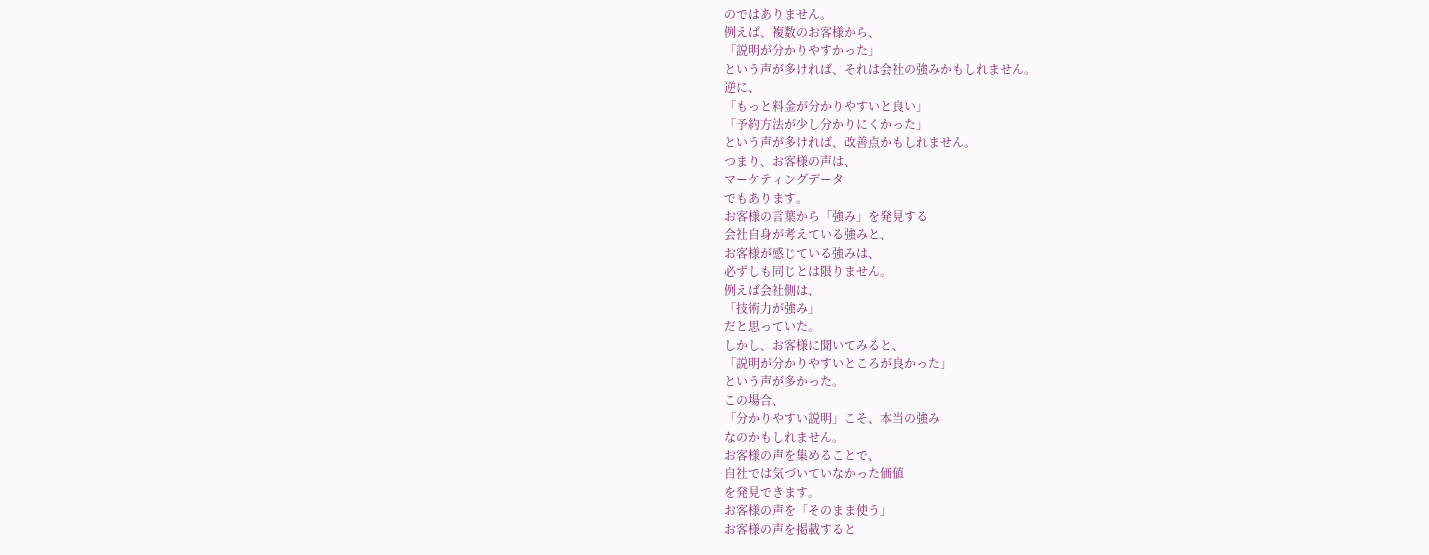のではありません。
例えば、複数のお客様から、
「説明が分かりやすかった」
という声が多ければ、それは会社の強みかもしれません。
逆に、
「もっと料金が分かりやすいと良い」
「予約方法が少し分かりにくかった」
という声が多ければ、改善点かもしれません。
つまり、お客様の声は、
マーケティングデータ
でもあります。
お客様の言葉から「強み」を発見する
会社自身が考えている強みと、
お客様が感じている強みは、
必ずしも同じとは限りません。
例えば会社側は、
「技術力が強み」
だと思っていた。
しかし、お客様に聞いてみると、
「説明が分かりやすいところが良かった」
という声が多かった。
この場合、
「分かりやすい説明」こそ、本当の強み
なのかもしれません。
お客様の声を集めることで、
自社では気づいていなかった価値
を発見できます。
お客様の声を「そのまま使う」
お客様の声を掲載すると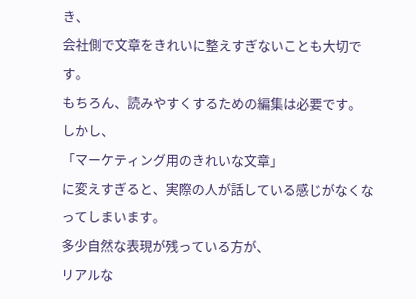き、
会社側で文章をきれいに整えすぎないことも大切です。
もちろん、読みやすくするための編集は必要です。
しかし、
「マーケティング用のきれいな文章」
に変えすぎると、実際の人が話している感じがなくなってしまいます。
多少自然な表現が残っている方が、
リアルな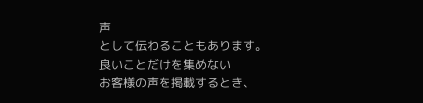声
として伝わることもあります。
良いことだけを集めない
お客様の声を掲載するとき、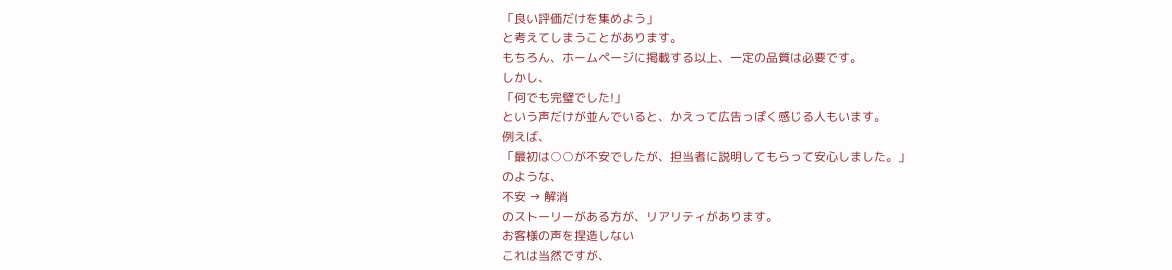「良い評価だけを集めよう」
と考えてしまうことがあります。
もちろん、ホームページに掲載する以上、一定の品質は必要です。
しかし、
「何でも完璧でした!」
という声だけが並んでいると、かえって広告っぽく感じる人もいます。
例えば、
「最初は○○が不安でしたが、担当者に説明してもらって安心しました。」
のような、
不安 → 解消
のストーリーがある方が、リアリティがあります。
お客様の声を捏造しない
これは当然ですが、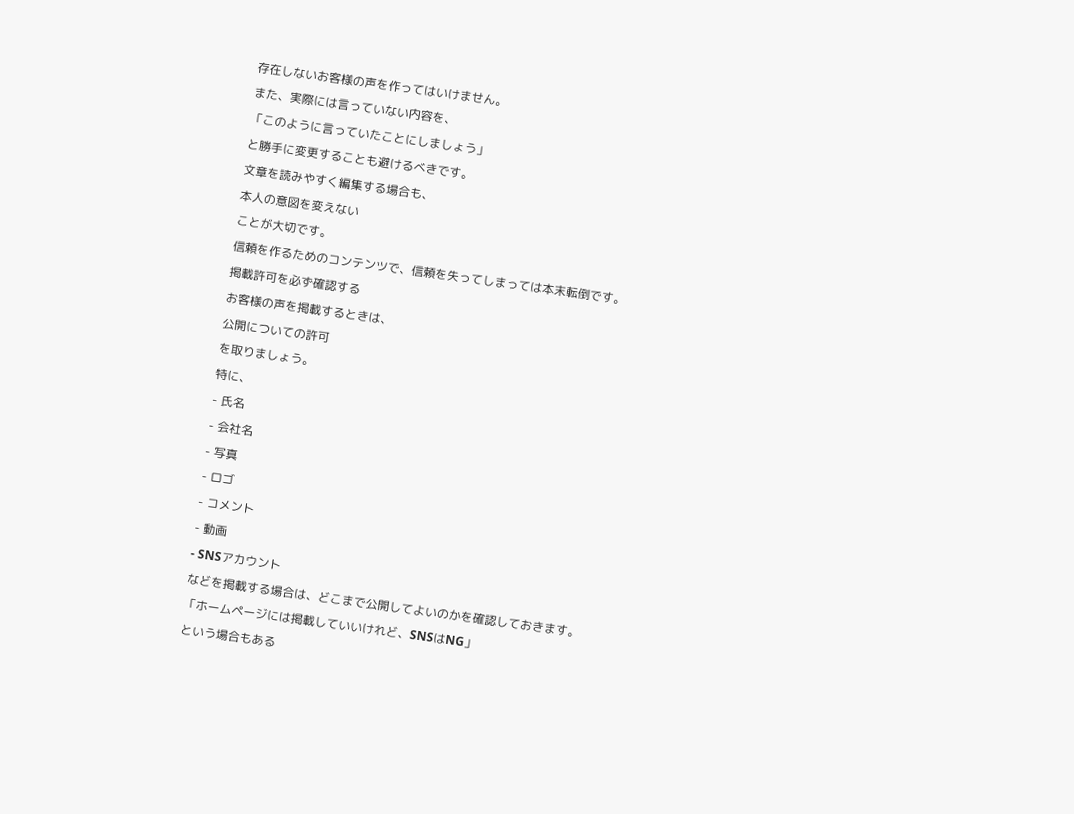存在しないお客様の声を作ってはいけません。
また、実際には言っていない内容を、
「このように言っていたことにしましょう」
と勝手に変更することも避けるべきです。
文章を読みやすく編集する場合も、
本人の意図を変えない
ことが大切です。
信頼を作るためのコンテンツで、信頼を失ってしまっては本末転倒です。
掲載許可を必ず確認する
お客様の声を掲載するときは、
公開についての許可
を取りましょう。
特に、
- 氏名
- 会社名
- 写真
- ロゴ
- コメント
- 動画
- SNSアカウント
などを掲載する場合は、どこまで公開してよいのかを確認しておきます。
「ホームページには掲載していいけれど、SNSはNG」
という場合もある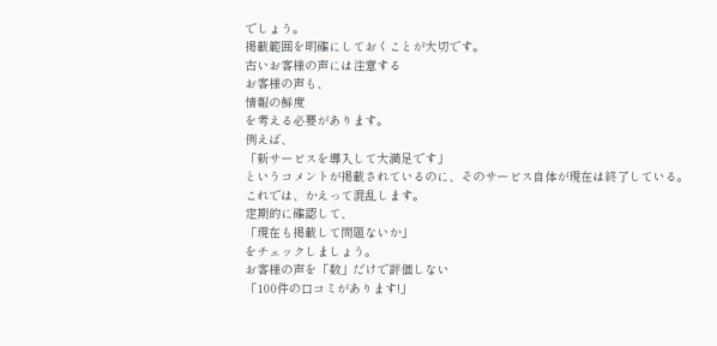でしょう。
掲載範囲を明確にしておくことが大切です。
古いお客様の声には注意する
お客様の声も、
情報の鮮度
を考える必要があります。
例えば、
「新サービスを導入して大満足です」
というコメントが掲載されているのに、そのサービス自体が現在は終了している。
これでは、かえって混乱します。
定期的に確認して、
「現在も掲載して問題ないか」
をチェックしましょう。
お客様の声を「数」だけで評価しない
「100件の口コミがあります!」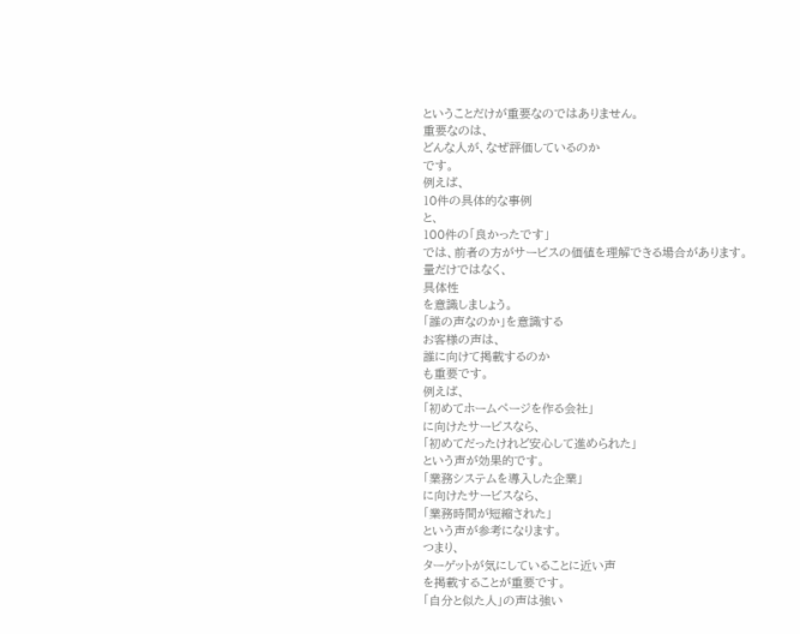ということだけが重要なのではありません。
重要なのは、
どんな人が、なぜ評価しているのか
です。
例えば、
10件の具体的な事例
と、
100件の「良かったです」
では、前者の方がサービスの価値を理解できる場合があります。
量だけではなく、
具体性
を意識しましょう。
「誰の声なのか」を意識する
お客様の声は、
誰に向けて掲載するのか
も重要です。
例えば、
「初めてホームページを作る会社」
に向けたサービスなら、
「初めてだったけれど安心して進められた」
という声が効果的です。
「業務システムを導入した企業」
に向けたサービスなら、
「業務時間が短縮された」
という声が参考になります。
つまり、
ターゲットが気にしていることに近い声
を掲載することが重要です。
「自分と似た人」の声は強い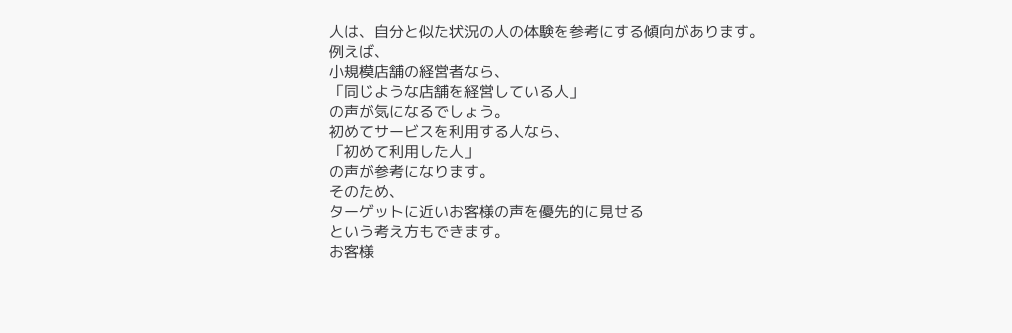人は、自分と似た状況の人の体験を参考にする傾向があります。
例えば、
小規模店舗の経営者なら、
「同じような店舗を経営している人」
の声が気になるでしょう。
初めてサービスを利用する人なら、
「初めて利用した人」
の声が参考になります。
そのため、
ターゲットに近いお客様の声を優先的に見せる
という考え方もできます。
お客様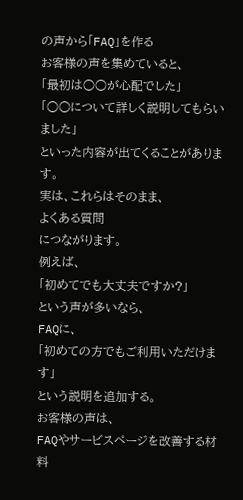の声から「FAQ」を作る
お客様の声を集めていると、
「最初は○○が心配でした」
「○○について詳しく説明してもらいました」
といった内容が出てくることがあります。
実は、これらはそのまま、
よくある質問
につながります。
例えば、
「初めてでも大丈夫ですか?」
という声が多いなら、
FAQに、
「初めての方でもご利用いただけます」
という説明を追加する。
お客様の声は、
FAQやサービスページを改善する材料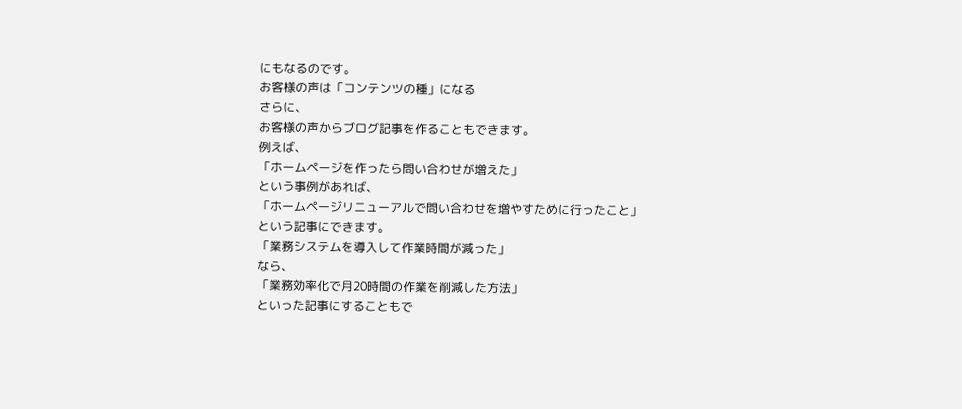にもなるのです。
お客様の声は「コンテンツの種」になる
さらに、
お客様の声からブログ記事を作ることもできます。
例えば、
「ホームページを作ったら問い合わせが増えた」
という事例があれば、
「ホームページリニューアルで問い合わせを増やすために行ったこと」
という記事にできます。
「業務システムを導入して作業時間が減った」
なら、
「業務効率化で月20時間の作業を削減した方法」
といった記事にすることもで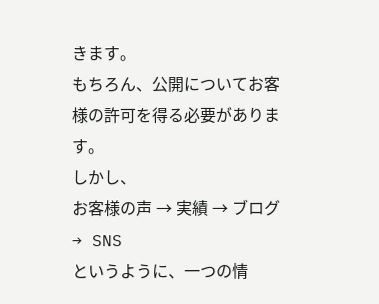きます。
もちろん、公開についてお客様の許可を得る必要があります。
しかし、
お客様の声 → 実績 → ブログ → SNS
というように、一つの情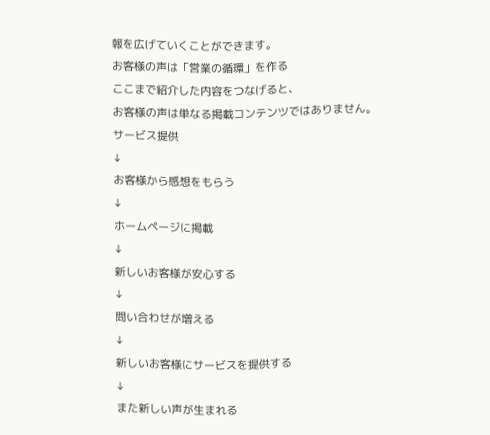報を広げていくことができます。
お客様の声は「営業の循環」を作る
ここまで紹介した内容をつなげると、
お客様の声は単なる掲載コンテンツではありません。
サービス提供
↓
お客様から感想をもらう
↓
ホームページに掲載
↓
新しいお客様が安心する
↓
問い合わせが増える
↓
新しいお客様にサービスを提供する
↓
また新しい声が生まれる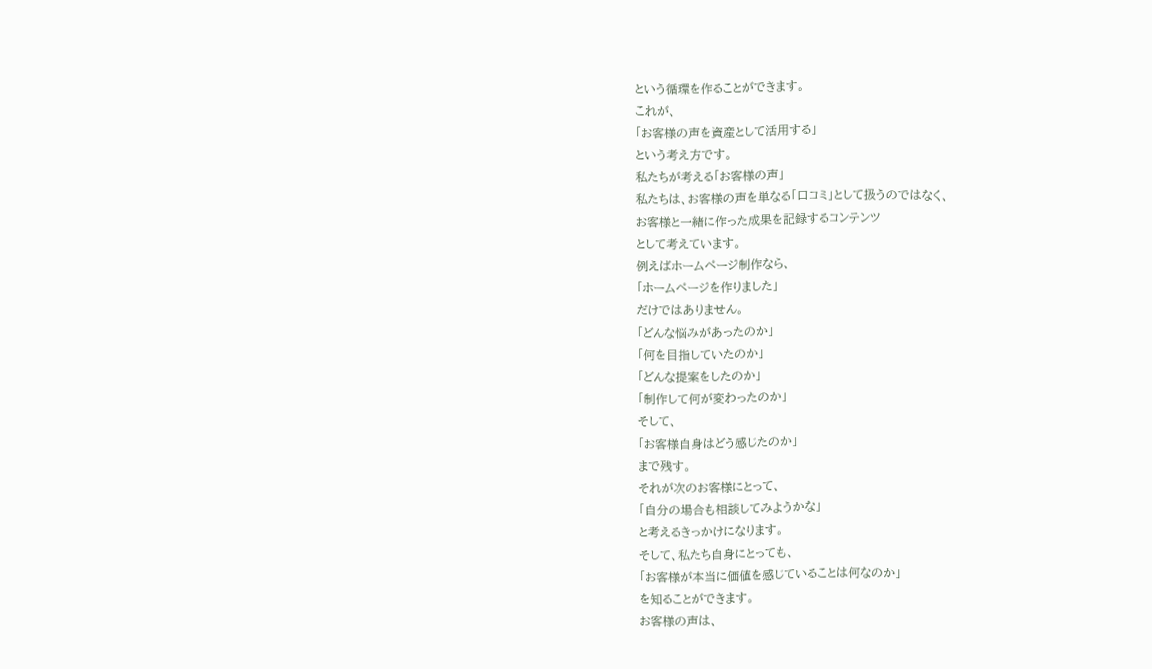という循環を作ることができます。
これが、
「お客様の声を資産として活用する」
という考え方です。
私たちが考える「お客様の声」
私たちは、お客様の声を単なる「口コミ」として扱うのではなく、
お客様と一緒に作った成果を記録するコンテンツ
として考えています。
例えばホームページ制作なら、
「ホームページを作りました」
だけではありません。
「どんな悩みがあったのか」
「何を目指していたのか」
「どんな提案をしたのか」
「制作して何が変わったのか」
そして、
「お客様自身はどう感じたのか」
まで残す。
それが次のお客様にとって、
「自分の場合も相談してみようかな」
と考えるきっかけになります。
そして、私たち自身にとっても、
「お客様が本当に価値を感じていることは何なのか」
を知ることができます。
お客様の声は、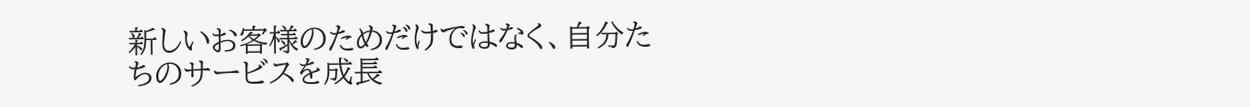新しいお客様のためだけではなく、自分たちのサービスを成長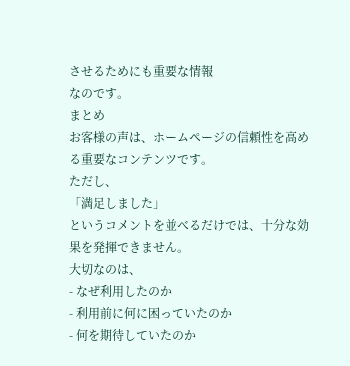させるためにも重要な情報
なのです。
まとめ
お客様の声は、ホームページの信頼性を高める重要なコンテンツです。
ただし、
「満足しました」
というコメントを並べるだけでは、十分な効果を発揮できません。
大切なのは、
- なぜ利用したのか
- 利用前に何に困っていたのか
- 何を期待していたのか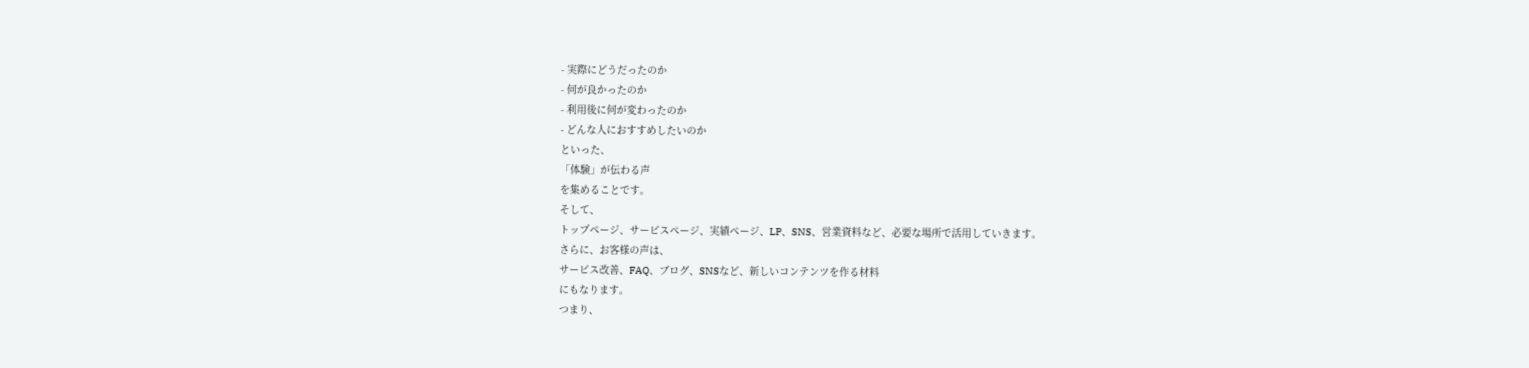- 実際にどうだったのか
- 何が良かったのか
- 利用後に何が変わったのか
- どんな人におすすめしたいのか
といった、
「体験」が伝わる声
を集めることです。
そして、
トップページ、サービスページ、実績ページ、LP、SNS、営業資料など、必要な場所で活用していきます。
さらに、お客様の声は、
サービス改善、FAQ、ブログ、SNSなど、新しいコンテンツを作る材料
にもなります。
つまり、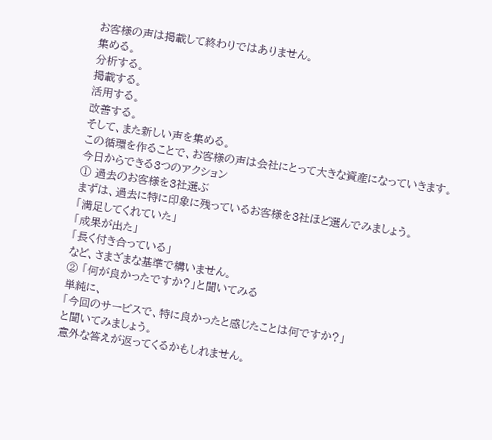お客様の声は掲載して終わりではありません。
集める。
分析する。
掲載する。
活用する。
改善する。
そして、また新しい声を集める。
この循環を作ることで、お客様の声は会社にとって大きな資産になっていきます。
今日からできる3つのアクション
① 過去のお客様を3社選ぶ
まずは、過去に特に印象に残っているお客様を3社ほど選んでみましょう。
「満足してくれていた」
「成果が出た」
「長く付き合っている」
など、さまざまな基準で構いません。
② 「何が良かったですか?」と聞いてみる
単純に、
「今回のサービスで、特に良かったと感じたことは何ですか?」
と聞いてみましょう。
意外な答えが返ってくるかもしれません。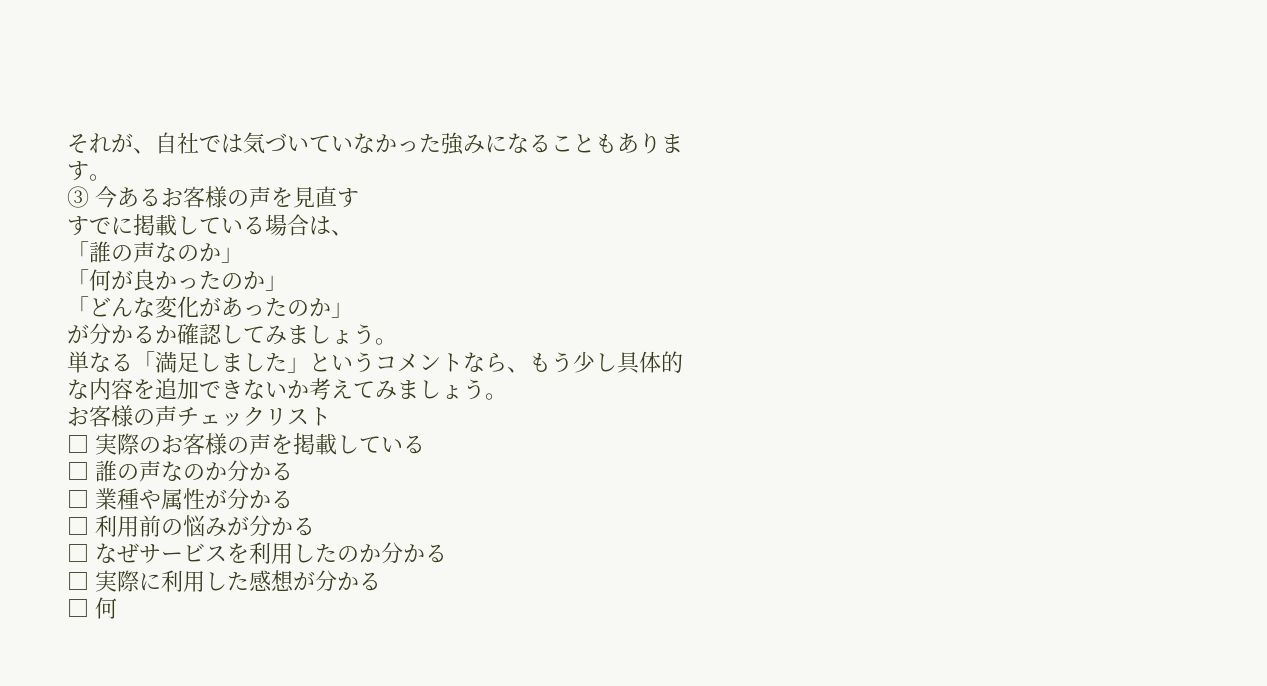それが、自社では気づいていなかった強みになることもあります。
③ 今あるお客様の声を見直す
すでに掲載している場合は、
「誰の声なのか」
「何が良かったのか」
「どんな変化があったのか」
が分かるか確認してみましょう。
単なる「満足しました」というコメントなら、もう少し具体的な内容を追加できないか考えてみましょう。
お客様の声チェックリスト
□ 実際のお客様の声を掲載している
□ 誰の声なのか分かる
□ 業種や属性が分かる
□ 利用前の悩みが分かる
□ なぜサービスを利用したのか分かる
□ 実際に利用した感想が分かる
□ 何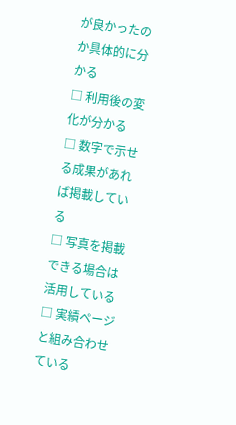が良かったのか具体的に分かる
□ 利用後の変化が分かる
□ 数字で示せる成果があれば掲載している
□ 写真を掲載できる場合は活用している
□ 実績ページと組み合わせている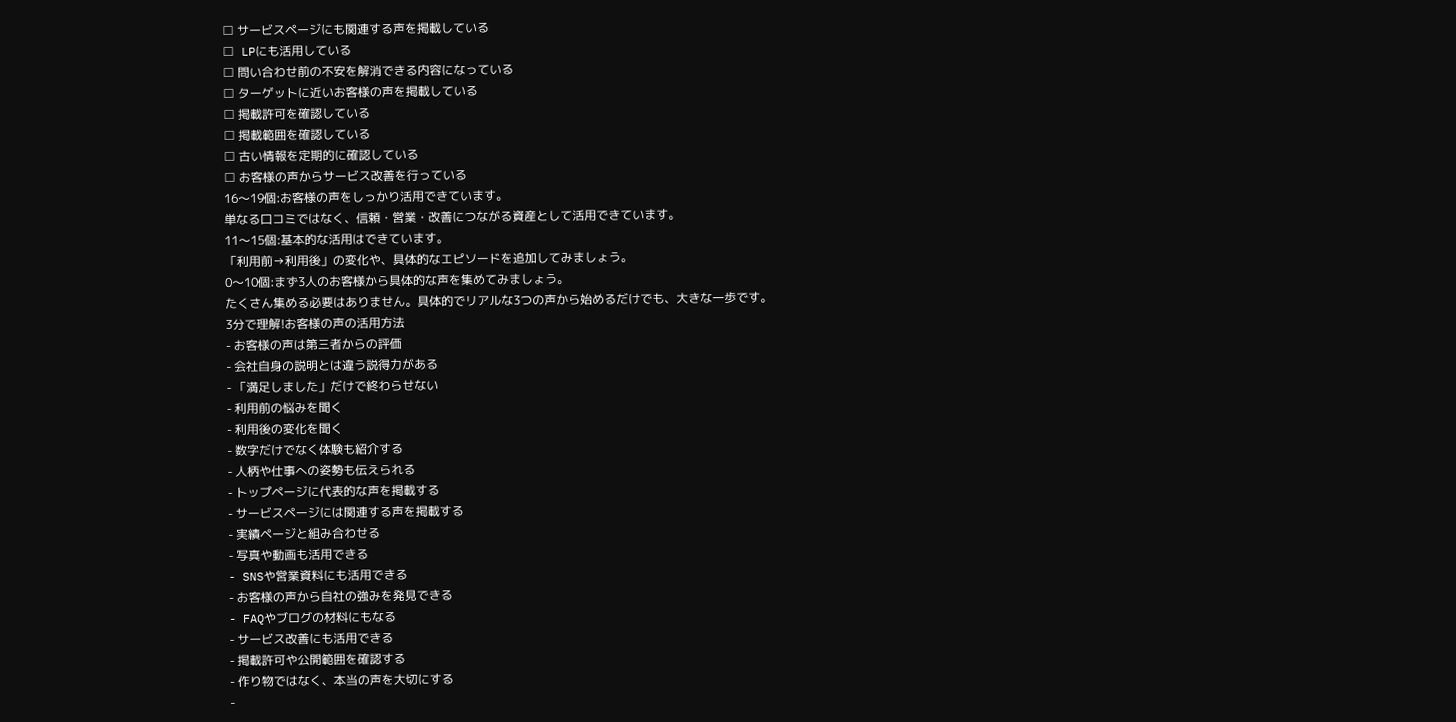□ サービスページにも関連する声を掲載している
□ LPにも活用している
□ 問い合わせ前の不安を解消できる内容になっている
□ ターゲットに近いお客様の声を掲載している
□ 掲載許可を確認している
□ 掲載範囲を確認している
□ 古い情報を定期的に確認している
□ お客様の声からサービス改善を行っている
16〜19個:お客様の声をしっかり活用できています。
単なる口コミではなく、信頼・営業・改善につながる資産として活用できています。
11〜15個:基本的な活用はできています。
「利用前→利用後」の変化や、具体的なエピソードを追加してみましょう。
0〜10個:まず3人のお客様から具体的な声を集めてみましょう。
たくさん集める必要はありません。具体的でリアルな3つの声から始めるだけでも、大きな一歩です。
3分で理解!お客様の声の活用方法
- お客様の声は第三者からの評価
- 会社自身の説明とは違う説得力がある
- 「満足しました」だけで終わらせない
- 利用前の悩みを聞く
- 利用後の変化を聞く
- 数字だけでなく体験も紹介する
- 人柄や仕事への姿勢も伝えられる
- トップページに代表的な声を掲載する
- サービスページには関連する声を掲載する
- 実績ページと組み合わせる
- 写真や動画も活用できる
- SNSや営業資料にも活用できる
- お客様の声から自社の強みを発見できる
- FAQやブログの材料にもなる
- サービス改善にも活用できる
- 掲載許可や公開範囲を確認する
- 作り物ではなく、本当の声を大切にする
-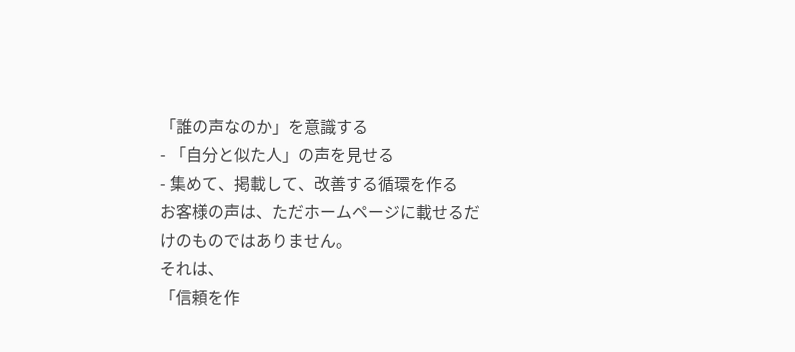「誰の声なのか」を意識する
- 「自分と似た人」の声を見せる
- 集めて、掲載して、改善する循環を作る
お客様の声は、ただホームページに載せるだけのものではありません。
それは、
「信頼を作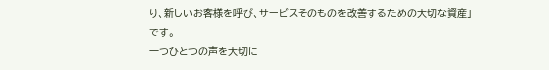り、新しいお客様を呼び、サービスそのものを改善するための大切な資産」
です。
一つひとつの声を大切に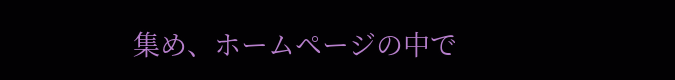集め、ホームページの中で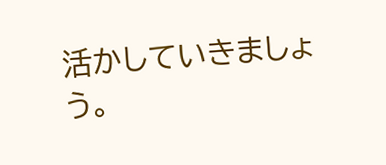活かしていきましょう。